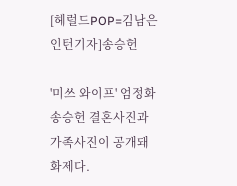[헤럴드POP=김남은 인턴기자]송승헌

'미쓰 와이프' 엄정화 송승헌 결혼사진과 가족사진이 공개돼 화제다.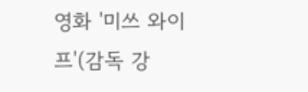영화 '미쓰 와이프'(감독 강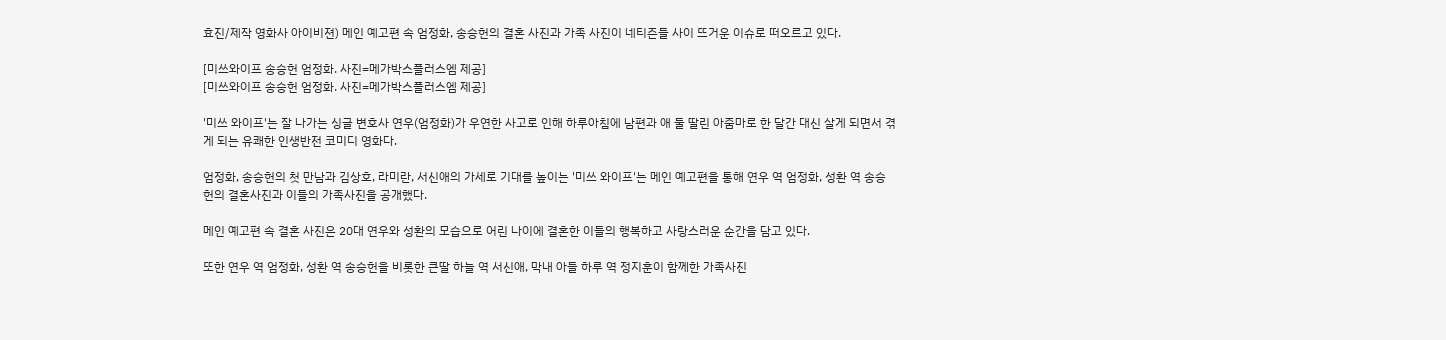효진/제작 영화사 아이비젼) 메인 예고편 속 엄정화, 송승헌의 결혼 사진과 가족 사진이 네티즌들 사이 뜨거운 이슈로 떠오르고 있다.

[미쓰와이프 송승헌 엄정화. 사진=메가박스플러스엠 제공]
[미쓰와이프 송승헌 엄정화. 사진=메가박스플러스엠 제공]

'미쓰 와이프'는 잘 나가는 싱글 변호사 연우(엄정화)가 우연한 사고로 인해 하루아침에 남편과 애 둘 딸린 아줌마로 한 달간 대신 살게 되면서 겪게 되는 유쾌한 인생반전 코미디 영화다.

엄정화, 송승헌의 첫 만남과 김상호, 라미란, 서신애의 가세로 기대를 높이는 '미쓰 와이프'는 메인 예고편을 통해 연우 역 엄정화, 성환 역 송승헌의 결혼사진과 이들의 가족사진을 공개했다.

메인 예고편 속 결혼 사진은 20대 연우와 성환의 모습으로 어린 나이에 결혼한 이들의 행복하고 사랑스러운 순간을 담고 있다.

또한 연우 역 엄정화, 성환 역 송승헌을 비롯한 큰딸 하늘 역 서신애, 막내 아들 하루 역 정지훈이 함께한 가족사진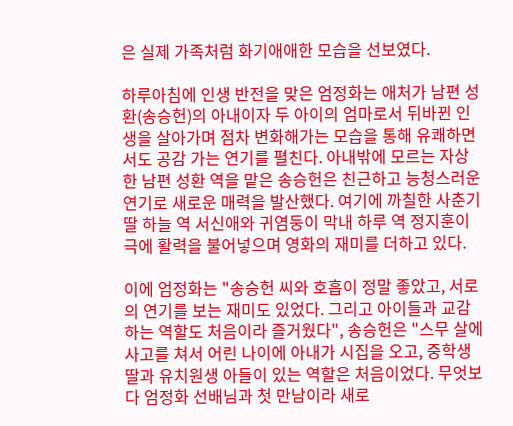은 실제 가족처럼 화기애애한 모습을 선보였다.

하루아침에 인생 반전을 맞은 엄정화는 애처가 남편 성환(송승헌)의 아내이자 두 아이의 엄마로서 뒤바뀐 인생을 살아가며 점차 변화해가는 모습을 통해 유쾌하면서도 공감 가는 연기를 펼친다. 아내밖에 모르는 자상한 남편 성환 역을 맡은 송승헌은 친근하고 능청스러운 연기로 새로운 매력을 발산했다. 여기에 까칠한 사춘기 딸 하늘 역 서신애와 귀염둥이 막내 하루 역 정지훈이 극에 활력을 불어넣으며 영화의 재미를 더하고 있다.

이에 엄정화는 "송승헌 씨와 호흡이 정말 좋았고, 서로의 연기를 보는 재미도 있었다. 그리고 아이들과 교감하는 역할도 처음이라 즐거웠다", 송승헌은 "스무 살에 사고를 쳐서 어린 나이에 아내가 시집을 오고, 중학생 딸과 유치원생 아들이 있는 역할은 처음이었다. 무엇보다 엄정화 선배님과 첫 만남이라 새로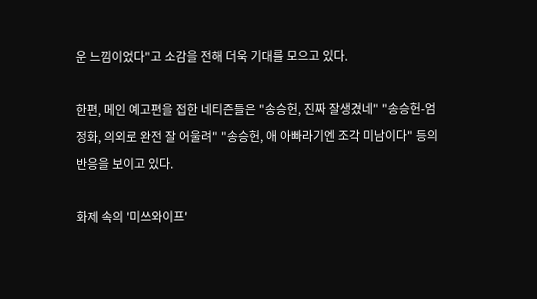운 느낌이었다"고 소감을 전해 더욱 기대를 모으고 있다.

한편, 메인 예고편을 접한 네티즌들은 "송승헌, 진짜 잘생겼네" "송승헌-엄정화, 의외로 완전 잘 어울려" "송승헌, 애 아빠라기엔 조각 미남이다" 등의 반응을 보이고 있다.

화제 속의 '미쓰와이프'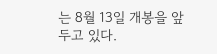는 8월 13일 개봉을 앞두고 있다.